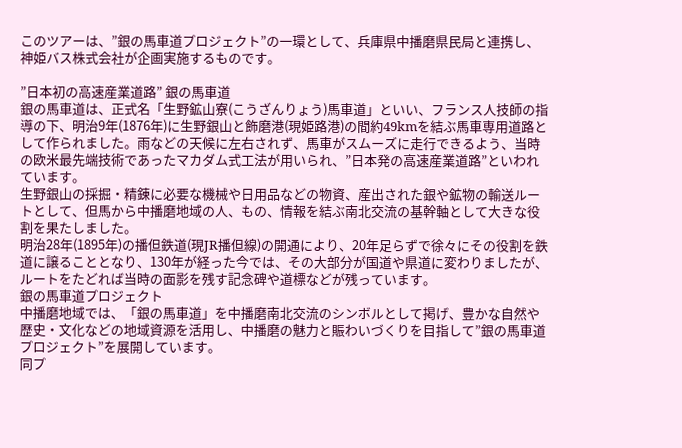このツアーは、”銀の馬車道プロジェクト”の一環として、兵庫県中播磨県民局と連携し、神姫バス株式会社が企画実施するものです。

”日本初の高速産業道路” 銀の馬車道
銀の馬車道は、正式名「生野鉱山寮(こうざんりょう)馬車道」といい、フランス人技師の指導の下、明治9年(1876年)に生野銀山と飾磨港(現姫路港)の間約49kmを結ぶ馬車専用道路として作られました。雨などの天候に左右されず、馬車がスムーズに走行できるよう、当時の欧米最先端技術であったマカダム式工法が用いられ、”日本発の高速産業道路”といわれています。
生野銀山の採掘・精錬に必要な機械や日用品などの物資、産出された銀や鉱物の輸送ルートとして、但馬から中播磨地域の人、もの、情報を結ぶ南北交流の基幹軸として大きな役割を果たしました。
明治28年(1895年)の播但鉄道(現JR播但線)の開通により、20年足らずで徐々にその役割を鉄道に譲ることとなり、130年が経った今では、その大部分が国道や県道に変わりましたが、ルートをたどれば当時の面影を残す記念碑や道標などが残っています。
銀の馬車道プロジェクト
中播磨地域では、「銀の馬車道」を中播磨南北交流のシンボルとして掲げ、豊かな自然や歴史・文化などの地域資源を活用し、中播磨の魅力と賑わいづくりを目指して”銀の馬車道プロジェクト”を展開しています。
同プ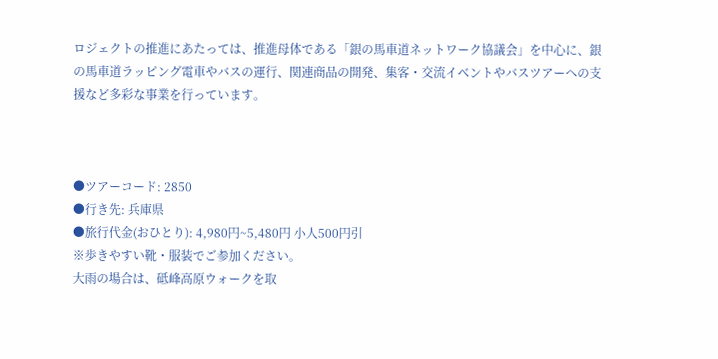ロジェクトの推進にあたっては、推進母体である「銀の馬車道ネットワーク協議会」を中心に、銀の馬車道ラッピング電車やバスの運行、関連商品の開発、集客・交流イベントやバスツアーへの支援など多彩な事業を行っています。



●ツアーコード: 2850
●行き先: 兵庫県
●旅行代金(おひとり): 4,980円~5,480円 小人500円引
※歩きやすい靴・服装でご参加ください。
大雨の場合は、砥峰高原ウォークを取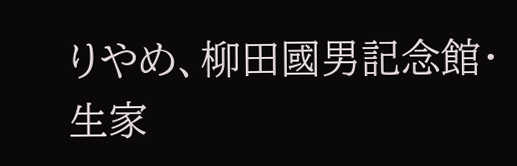りやめ、柳田國男記念館・生家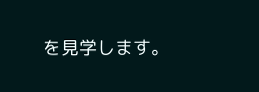を見学します。